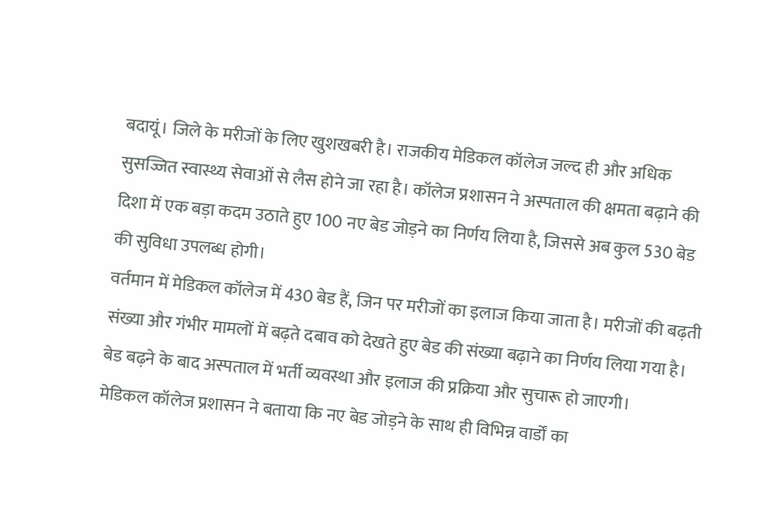बदायूं। जिले के मरीजों के लिए खुशखबरी है। राजकीय मेडिकल कॉलेज जल्द ही और अधिक सुसज्जित स्वास्थ्य सेवाओं से लैस होने जा रहा है। कॉलेज प्रशासन ने अस्पताल की क्षमता बढ़ाने की दिशा में एक बड़ा कदम उठाते हुए 100 नए बेड जोड़ने का निर्णय लिया है, जिससे अब कुल 530 बेड की सुविधा उपलब्ध होगी।
वर्तमान में मेडिकल कॉलेज में 430 बेड हैं, जिन पर मरीजों का इलाज किया जाता है। मरीजों की बढ़ती संख्या और गंभीर मामलों में बढ़ते दबाव को देखते हुए बेड की संख्या बढ़ाने का निर्णय लिया गया है। बेड बढ़ने के बाद अस्पताल में भर्ती व्यवस्था और इलाज की प्रक्रिया और सुचारू हो जाएगी।
मेडिकल कॉलेज प्रशासन ने बताया कि नए बेड जोड़ने के साथ ही विभिन्न वार्डों का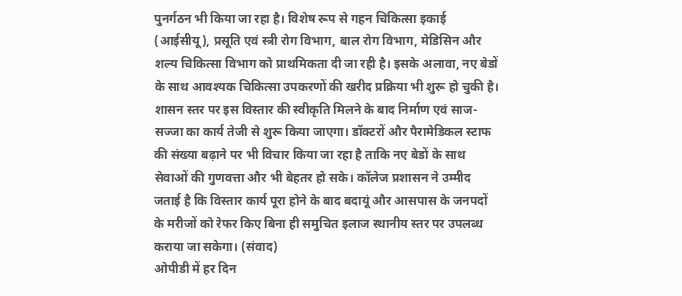पुनर्गठन भी किया जा रहा है। विशेष रूप से गहन चिकित्सा इकाई (आईसीयू), प्रसूति एवं स्त्री रोग विभाग, बाल रोग विभाग, मेडिसिन और शल्य चिकित्सा विभाग को प्राथमिकता दी जा रही है। इसके अलावा, नए बेडों के साथ आवश्यक चिकित्सा उपकरणों की खरीद प्रक्रिया भी शुरू हो चुकी है।
शासन स्तर पर इस विस्तार की स्वीकृति मिलने के बाद निर्माण एवं साज-सज्जा का कार्य तेजी से शुरू किया जाएगा। डॉक्टरों और पैरामेडिकल स्टाफ की संख्या बढ़ाने पर भी विचार किया जा रहा है ताकि नए बेडों के साथ सेवाओं की गुणवत्ता और भी बेहतर हो सके। कॉलेज प्रशासन ने उम्मीद जताई है कि विस्तार कार्य पूरा होने के बाद बदायूं और आसपास के जनपदों के मरीजों को रेफर किए बिना ही समुचित इलाज स्थानीय स्तर पर उपलब्ध कराया जा सकेगा। (संवाद)
ओपीडी में हर दिन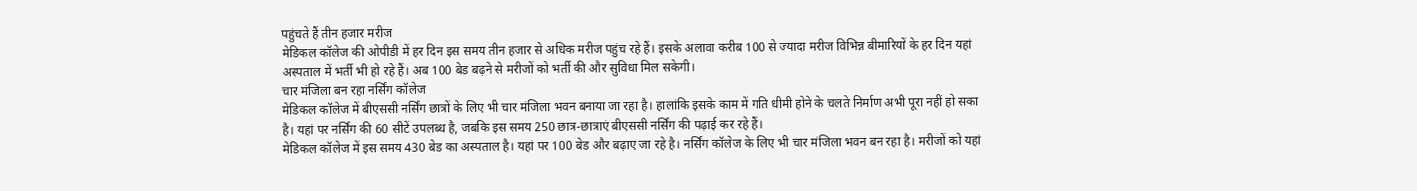पहुंचते हैं तीन हजार मरीज
मेडिकल कॉलेज की ओपीडी में हर दिन इस समय तीन हजार से अधिक मरीज पहुंच रहे हैं। इसके अलावा करीब 100 से ज्यादा मरीज विभिन्न बीमारियों के हर दिन यहां अस्पताल में भर्ती भी हो रहे हैं। अब 100 बेड बढ़ने से मरीजों को भर्ती की और सुविधा मिल सकेगी।
चार मंजिला बन रहा नर्सिंग कॉलेज
मेडिकल कॉलेज में बीएससी नर्सिंग छात्रों के लिए भी चार मंजिला भवन बनाया जा रहा है। हालांकि इसके काम में गति धीमी होने के चलते निर्माण अभी पूरा नहीं हो सका है। यहां पर नर्सिंग की 60 सीटें उपलब्ध है, जबकि इस समय 250 छात्र-छात्राएं बीएससी नर्सिंग की पढ़ाई कर रहे हैं।
मेडिकल कॉलेज में इस समय 430 बेड का अस्पताल है। यहां पर 100 बेड और बढ़ाए जा रहे है। नर्सिंग कॉलेज के लिए भी चार मंजिला भवन बन रहा है। मरीजों को यहां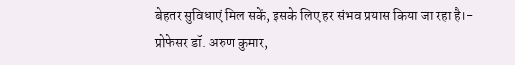बेहतर सुविधाएं मिल सकें, इसके लिए हर संभव प्रयास किया जा रहा है।- प्रोफेसर डॉ. अरुण कुमार,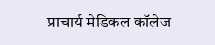प्राचार्य मेडिकल कॉलेज